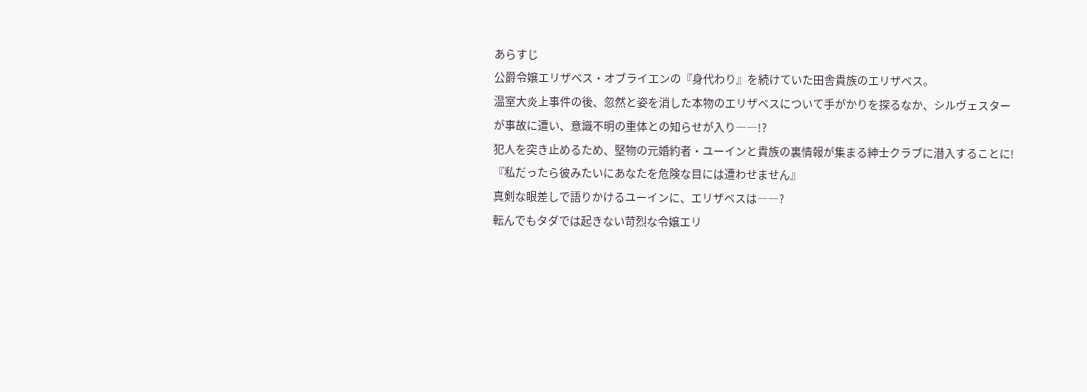あらすじ
公爵令嬢エリザベス・オブライエンの『身代わり』を続けていた田舎貴族のエリザベス。
温室大炎上事件の後、忽然と姿を消した本物のエリザベスについて手がかりを探るなか、シルヴェスターが事故に遭い、意識不明の重体との知らせが入り――!?
犯人を突き止めるため、堅物の元婚約者・ユーインと貴族の裏情報が集まる紳士クラブに潜入することに!
『私だったら彼みたいにあなたを危険な目には遭わせません』
真剣な眼差しで語りかけるユーインに、エリザベスは――?
転んでもタダでは起きない苛烈な令嬢エリ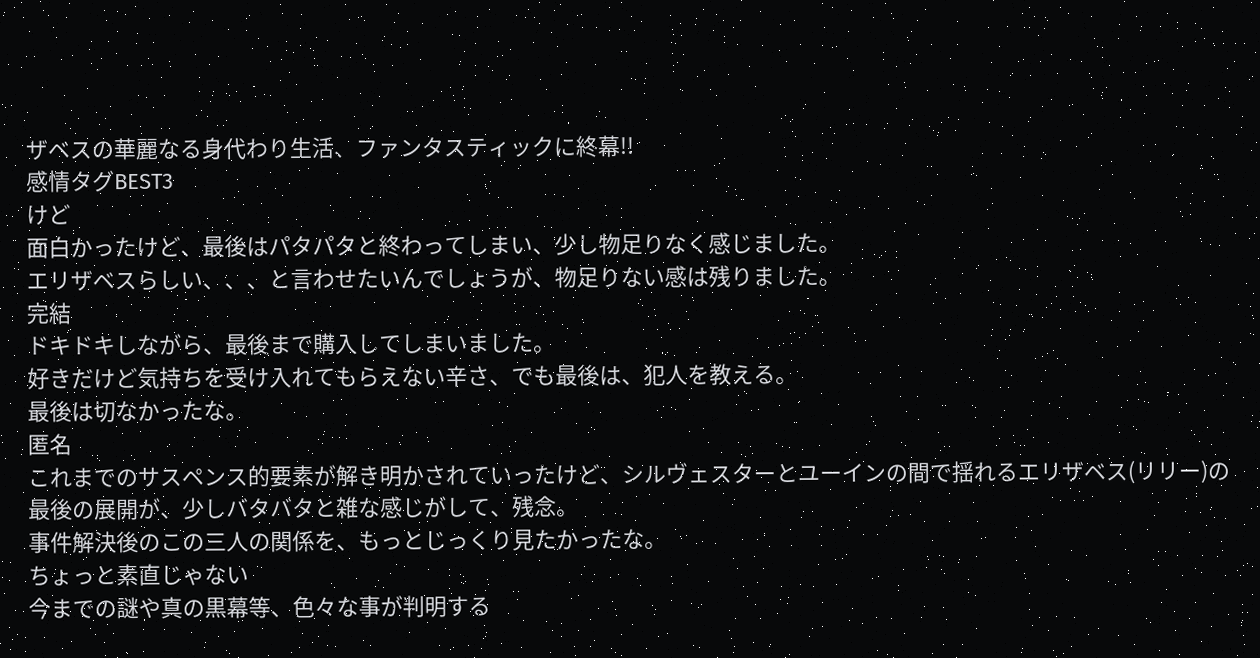ザベスの華麗なる身代わり生活、ファンタスティックに終幕!!
感情タグBEST3
けど
面白かったけど、最後はパタパタと終わってしまい、少し物足りなく感じました。
エリザベスらしい、、、と言わせたいんでしょうが、物足りない感は残りました。
完結
ドキドキしながら、最後まで購入してしまいました。
好きだけど気持ちを受け入れてもらえない辛さ、でも最後は、犯人を教える。
最後は切なかったな。
匿名
これまでのサスペンス的要素が解き明かされていったけど、シルヴェスターとユーインの間で揺れるエリザベス(リリー)の最後の展開が、少しバタバタと雑な感じがして、残念。
事件解決後のこの三人の関係を、もっとじっくり見たかったな。
ちょっと素直じゃない
今までの謎や真の黒幕等、色々な事が判明する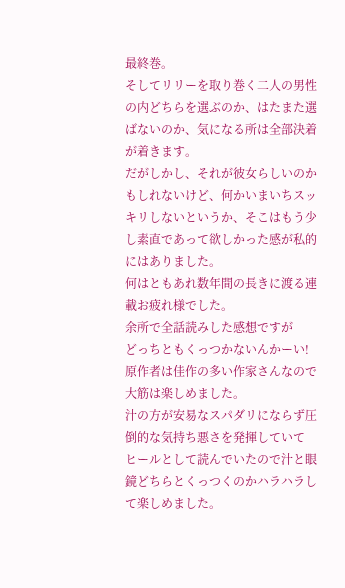最終巻。
そしてリリーを取り巻く二人の男性の内どちらを選ぶのか、はたまた選ばないのか、気になる所は全部決着が着きます。
だがしかし、それが彼女らしいのかもしれないけど、何かいまいちスッキリしないというか、そこはもう少し素直であって欲しかった感が私的にはありました。
何はともあれ数年間の長きに渡る連載お疲れ様でした。
余所で全話読みした感想ですが
どっちともくっつかないんかーい!
原作者は佳作の多い作家さんなので大筋は楽しめました。
汁の方が安易なスパダリにならず圧倒的な気持ち悪さを発揮していて
ヒールとして読んでいたので汁と眼鏡どちらとくっつくのかハラハラして楽しめました。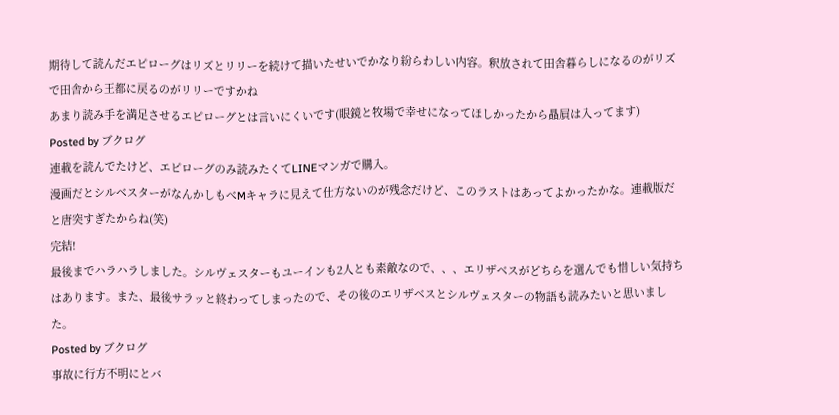期待して読んだエピローグはリズとリリーを続けて描いたせいでかなり紛らわしい内容。釈放されて田舎暮らしになるのがリズで田舎から王都に戻るのがリリーですかね
あまり読み手を満足させるエピローグとは言いにくいです(眼鏡と牧場で幸せになってほしかったから贔屓は入ってます)
Posted by ブクログ
連載を読んでたけど、エピローグのみ読みたくてLINEマンガで購入。
漫画だとシルベスターがなんかしもべMキャラに見えて仕方ないのが残念だけど、このラストはあってよかったかな。連載版だと唐突すぎたからね(笑)
完結!
最後までハラハラしました。シルヴェスターもユーインも2人とも素敵なので、、、エリザベスがどちらを選んでも惜しい気持ちはあります。また、最後サラッと終わってしまったので、その後のエリザベスとシルヴェスターの物語も読みたいと思いました。
Posted by ブクログ
事故に行方不明にとバ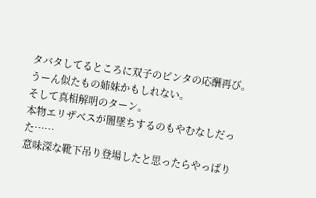タバタしてるところに双子のビンタの応酬再び。
うーん似たもの姉妹かもしれない。
そして真相解明のターン。
本物エリザベスが闇墜ちするのもやむなしだった……
意味深な靴下吊り登場したと思ったらやっぱり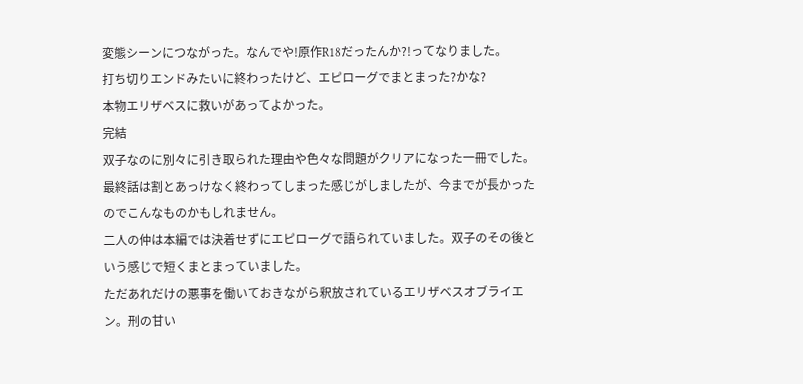変態シーンにつながった。なんでや!原作R18だったんか?!ってなりました。
打ち切りエンドみたいに終わったけど、エピローグでまとまった?かな?
本物エリザベスに救いがあってよかった。
完結
双子なのに別々に引き取られた理由や色々な問題がクリアになった一冊でした。最終話は割とあっけなく終わってしまった感じがしましたが、今までが長かったのでこんなものかもしれません。
二人の仲は本編では決着せずにエピローグで語られていました。双子のその後という感じで短くまとまっていました。
ただあれだけの悪事を働いておきながら釈放されているエリザベスオブライエン。刑の甘い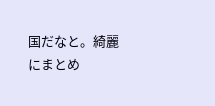国だなと。綺麗にまとめ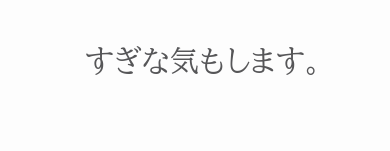すぎな気もします。